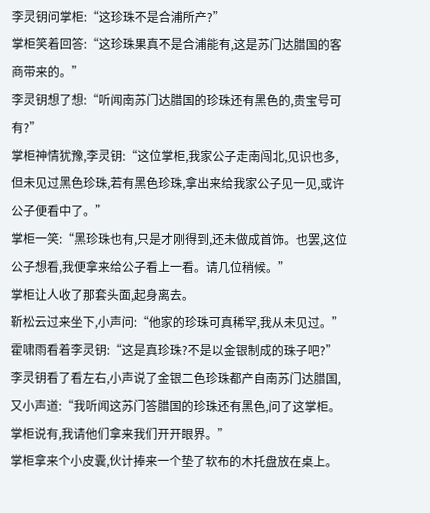李灵钥问掌柜:“这珍珠不是合浦所产?”
掌柜笑着回答:“这珍珠果真不是合浦能有,这是苏门达腊国的客商带来的。”
李灵钥想了想:“听闻南苏门达腊国的珍珠还有黑色的,贵宝号可有?”
掌柜神情犹豫,李灵钥:“这位掌柜,我家公子走南闯北,见识也多,但未见过黑色珍珠,若有黑色珍珠,拿出来给我家公子见一见,或许公子便看中了。”
掌柜一笑:“黑珍珠也有,只是才刚得到,还未做成首饰。也罢,这位公子想看,我便拿来给公子看上一看。请几位稍候。”
掌柜让人收了那套头面,起身离去。
靳松云过来坐下,小声问:“他家的珍珠可真稀罕,我从未见过。”
霍啸雨看着李灵钥:“这是真珍珠?不是以金银制成的珠子吧?”
李灵钥看了看左右,小声说了金银二色珍珠都产自南苏门达腊国,又小声道:“我听闻这苏门答腊国的珍珠还有黑色,问了这掌柜。掌柜说有,我请他们拿来我们开开眼界。”
掌柜拿来个小皮囊,伙计捧来一个垫了软布的木托盘放在桌上。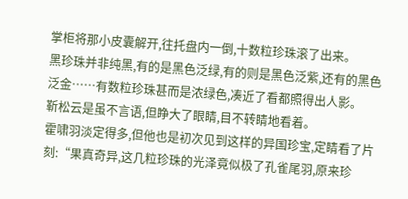掌柜将那小皮囊解开,往托盘内一倒,十数粒珍珠滚了出来。
黑珍珠并非纯黑,有的是黑色泛绿,有的则是黑色泛紫,还有的黑色泛金……有数粒珍珠甚而是浓绿色,凑近了看都照得出人影。
靳松云是虽不言语,但睁大了眼睛,目不转睛地看着。
霍啸羽淡定得多,但他也是初次见到这样的异国珍宝,定睛看了片刻:“果真奇异,这几粒珍珠的光泽竟似极了孔雀尾羽,原来珍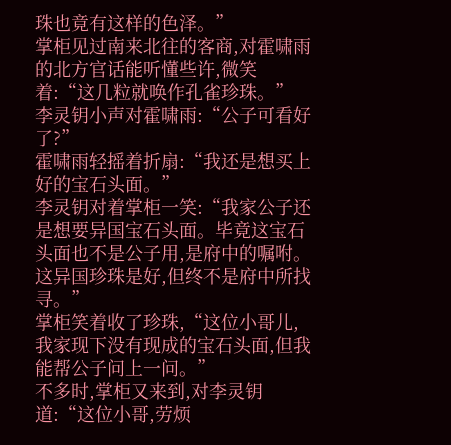珠也竟有这样的色泽。”
掌柜见过南来北往的客商,对霍啸雨的北方官话能听懂些许,微笑着:“这几粒就唤作孔雀珍珠。”
李灵钥小声对霍啸雨:“公子可看好了?”
霍啸雨轻摇着折扇:“我还是想买上好的宝石头面。”
李灵钥对着掌柜一笑:“我家公子还是想要异国宝石头面。毕竟这宝石头面也不是公子用,是府中的嘱咐。这异国珍珠是好,但终不是府中所找寻。”
掌柜笑着收了珍珠,“这位小哥儿,我家现下没有现成的宝石头面,但我能帮公子问上一问。”
不多时,掌柜又来到,对李灵钥道:“这位小哥,劳烦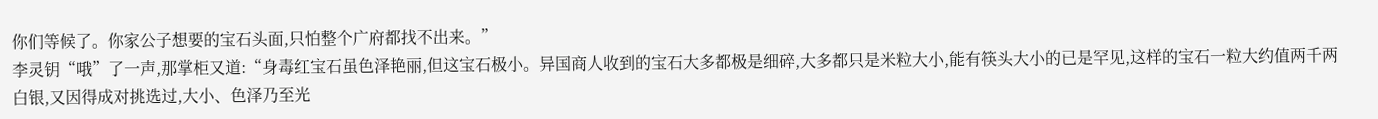你们等候了。你家公子想要的宝石头面,只怕整个广府都找不出来。”
李灵钥“哦”了一声,那掌柜又道:“身毒红宝石虽色泽艳丽,但这宝石极小。异国商人收到的宝石大多都极是细碎,大多都只是米粒大小,能有筷头大小的已是罕见,这样的宝石一粒大约值两千两白银,又因得成对挑选过,大小、色泽乃至光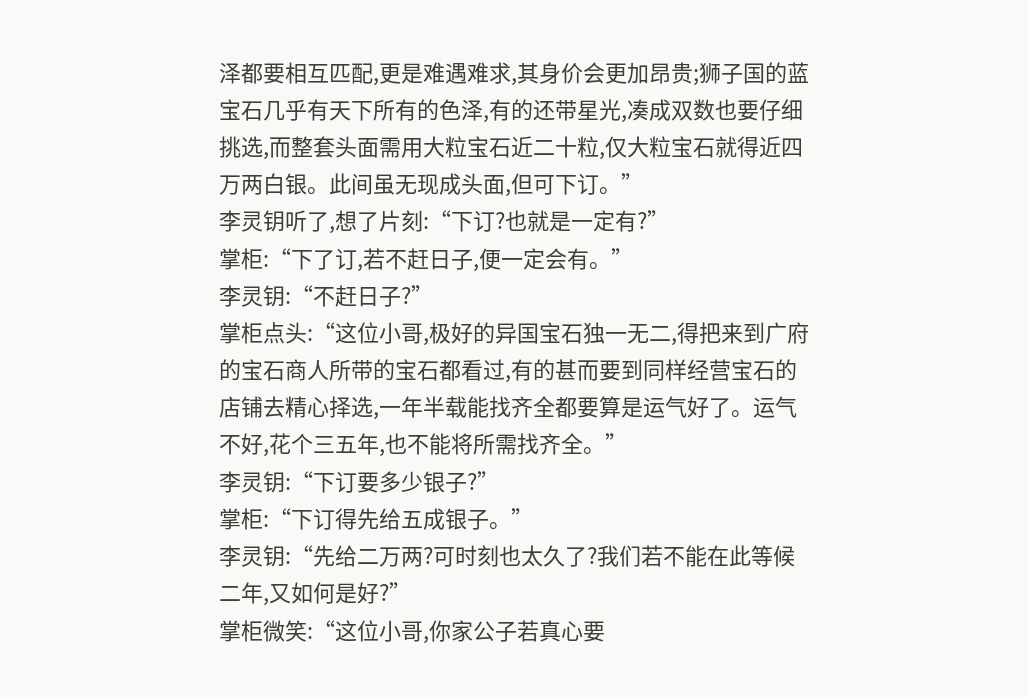泽都要相互匹配,更是难遇难求,其身价会更加昂贵;狮子国的蓝宝石几乎有天下所有的色泽,有的还带星光,凑成双数也要仔细挑选,而整套头面需用大粒宝石近二十粒,仅大粒宝石就得近四万两白银。此间虽无现成头面,但可下订。”
李灵钥听了,想了片刻:“下订?也就是一定有?”
掌柜:“下了订,若不赶日子,便一定会有。”
李灵钥:“不赶日子?”
掌柜点头:“这位小哥,极好的异国宝石独一无二,得把来到广府的宝石商人所带的宝石都看过,有的甚而要到同样经营宝石的店铺去精心择选,一年半载能找齐全都要算是运气好了。运气不好,花个三五年,也不能将所需找齐全。”
李灵钥:“下订要多少银子?”
掌柜:“下订得先给五成银子。”
李灵钥:“先给二万两?可时刻也太久了?我们若不能在此等候二年,又如何是好?”
掌柜微笑:“这位小哥,你家公子若真心要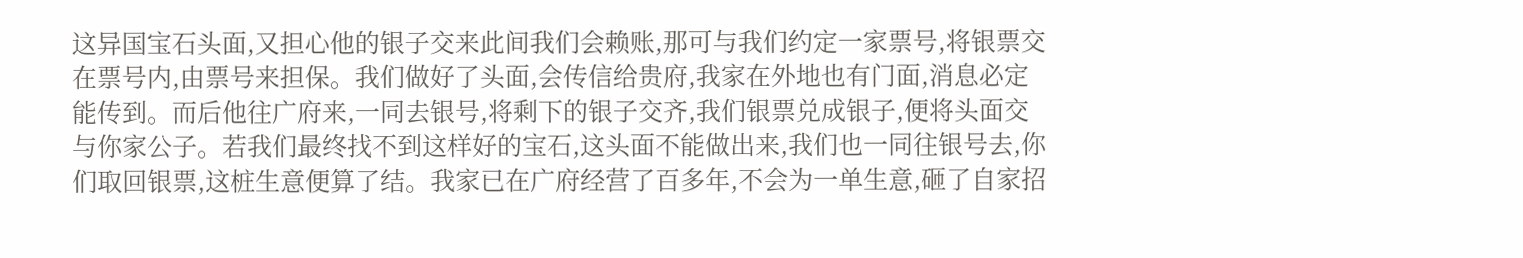这异国宝石头面,又担心他的银子交来此间我们会赖账,那可与我们约定一家票号,将银票交在票号内,由票号来担保。我们做好了头面,会传信给贵府,我家在外地也有门面,消息必定能传到。而后他往广府来,一同去银号,将剩下的银子交齐,我们银票兑成银子,便将头面交与你家公子。若我们最终找不到这样好的宝石,这头面不能做出来,我们也一同往银号去,你们取回银票,这桩生意便算了结。我家已在广府经营了百多年,不会为一单生意,砸了自家招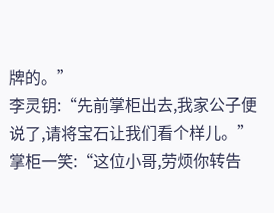牌的。”
李灵钥:“先前掌柜出去,我家公子便说了,请将宝石让我们看个样儿。”
掌柜一笑:“这位小哥,劳烦你转告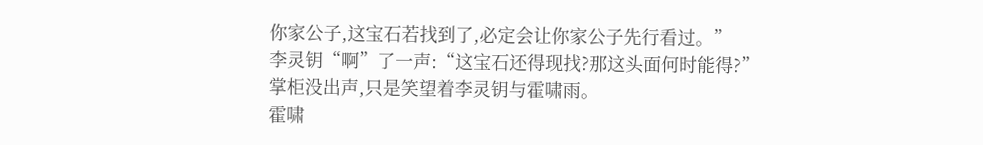你家公子,这宝石若找到了,必定会让你家公子先行看过。”
李灵钥“啊”了一声:“这宝石还得现找?那这头面何时能得?”
掌柜没出声,只是笑望着李灵钥与霍啸雨。
霍啸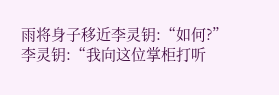雨将身子移近李灵钥:“如何?”
李灵钥:“我向这位掌柜打听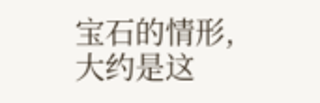宝石的情形,大约是这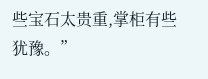些宝石太贵重,掌柜有些犹豫。”